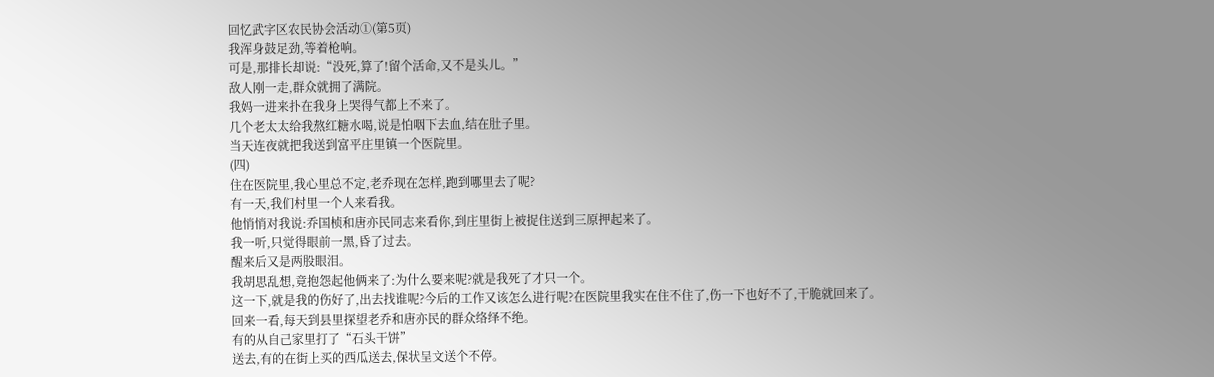回忆武字区农民协会活动①(第5页)
我浑身鼓足劲,等着枪响。
可是,那排长却说:“没死,算了!留个活命,又不是头儿。”
敌人刚一走,群众就拥了满院。
我妈一进来扑在我身上哭得气都上不来了。
几个老太太给我熬红糖水喝,说是怕咽下去血,结在肚子里。
当天连夜就把我送到富平庄里镇一个医院里。
(四)
住在医院里,我心里总不定,老乔现在怎样,跑到哪里去了呢?
有一天,我们村里一个人来看我。
他悄悄对我说:乔国桢和唐亦民同志来看你,到庄里街上被捉住送到三原押起来了。
我一听,只觉得眼前一黑,昏了过去。
醒来后又是两股眼泪。
我胡思乱想,竟抱怨起他俩来了:为什么要来呢?就是我死了才只一个。
这一下,就是我的伤好了,出去找谁呢?今后的工作又该怎么进行呢?在医院里我实在住不住了,伤一下也好不了,干脆就回来了。
回来一看,每天到县里探望老乔和唐亦民的群众络绎不绝。
有的从自己家里打了“石头干饼”
送去,有的在街上买的西瓜送去,保状呈文送个不停。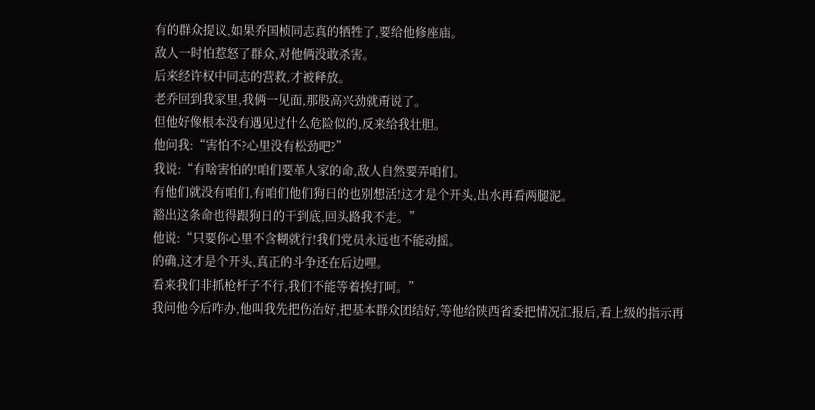有的群众提议,如果乔国桢同志真的牺牲了,要给他修座庙。
敌人一时怕惹怒了群众,对他俩没敢杀害。
后来经许权中同志的营救,才被释放。
老乔回到我家里,我俩一见面,那股高兴劲就甭说了。
但他好像根本没有遇见过什么危险似的,反来给我壮胆。
他问我:“害怕不?心里没有松劲吧?”
我说:“有啥害怕的!咱们要革人家的命,敌人自然要弄咱们。
有他们就没有咱们,有咱们他们狗日的也别想活!这才是个开头,出水再看两腿泥。
豁出这条命也得跟狗日的干到底,回头路我不走。”
他说:“只要你心里不含糊就行!我们党员永远也不能动摇。
的确,这才是个开头,真正的斗争还在后边哩。
看来我们非抓枪杆子不行,我们不能等着挨打呵。”
我问他今后咋办,他叫我先把伤治好,把基本群众团结好,等他给陕西省委把情况汇报后,看上级的指示再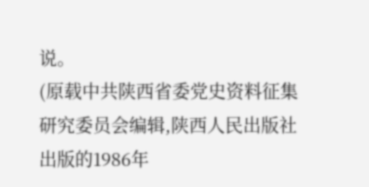说。
(原载中共陕西省委党史资料征集研究委员会编辑,陕西人民出版社出版的1986年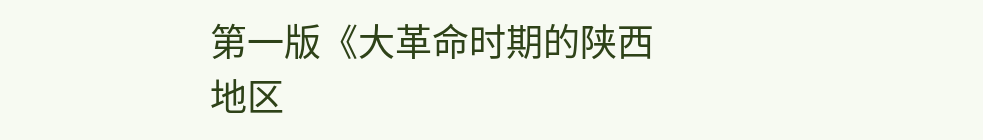第一版《大革命时期的陕西地区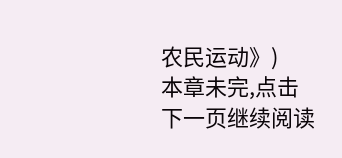农民运动》)
本章未完,点击下一页继续阅读